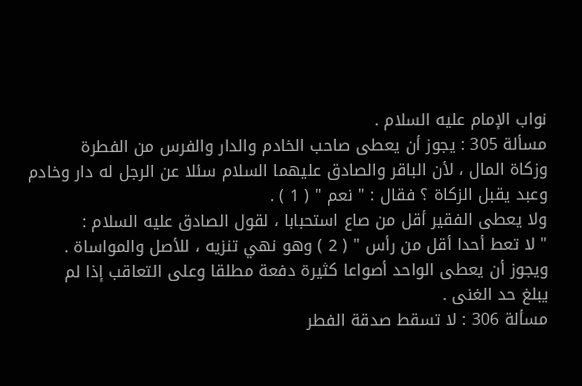نواب الإمام عليه السلام .
مسألة 305 : يجوز أن يعطى صاحب الخادم والدار والفرس من الفطرة
وزكاة المال ، لأن الباقر والصادق عليهما السلام سئلا عن الرجل له دار وخادم
وعبد يقبل الزكاة ؟ فقال : " نعم " ( 1 ) .
ولا يعطى الفقير أقل من صاع استحبابا ، لقول الصادق عليه السلام :
" لا تعط أحدا أقل من رأس " ( 2 ) وهو نهي تنزيه ، للأصل والمواساة .
ويجوز أن يعطى الواحد أصواعا كثيرة دفعة مطلقا وعلى التعاقب إذا لم
يبلغ حد الغنى .
مسألة 306 : لا تسقط صدقة الفطر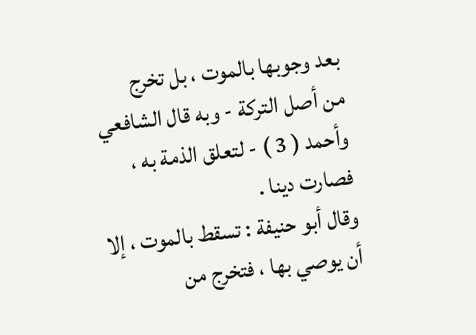بعد وجوبها بالموت ، بل تخرج
من أصل التركة - وبه قال الشافعي وأحمد ( 3 ) - لتعلق الذمة به ، فصارت دينا .
وقال أبو حنيفة : تسقط بالموت ، إلا أن يوصي بها ، فتخرج من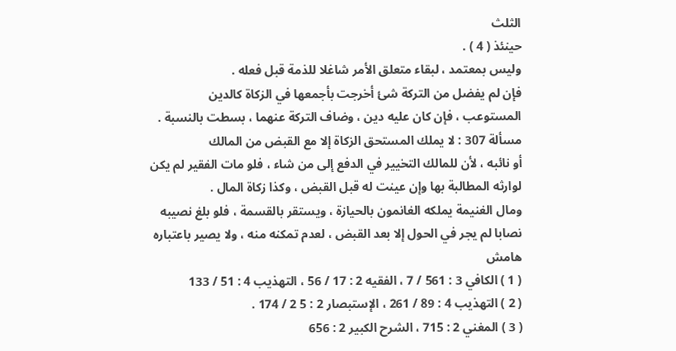الثلث
حينئذ ( 4 ) .
وليس بمعتمد ، لبقاء متعلق الأمر شاغلا للذمة قبل فعله .
فإن لم يفضل من التركة شئ أخرجت بأجمعها في الزكاة كالدين
المستوعب ، فإن كان عليه دين ، وضاف التركة عنهما ، بسطت بالنسبة .
مسألة 307 : لا يملك المستحق الزكاة إلا مع القبض من المالك
أو نائبه ، لأن للمالك التخيير في الدفع إلى من شاء ، فلو مات الفقير لم يكن
لوارثه المطالبة بها وإن عينت له قبل القبض ، وكذا زكاة المال .
ومال الغنيمة يملكه الغانمون بالحيازة ، ويستقر بالقسمة ، فلو بلغ نصيبه
نصابا لم يجر في الحول إلا بعد القبض ، لعدم تمكنه منه ، ولا يصير باعتباره
هامش
( 1 ) الكافي 3 : 561 / 7 ، الفقيه 2 : 17 / 56 ، التهذيب 4 : 51 / 133
( 2 ) التهذيب 4 : 89 / 261 ، الإستبصار 2 : 5 2 / 174 .
( 3 ) المغني 2 : 715 ، الشرح الكبير 2 : 656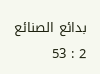بدائع الصنائع 2 : 53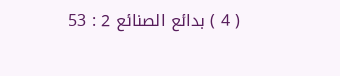( 4 ) بدائع الصنائع 2 : 53